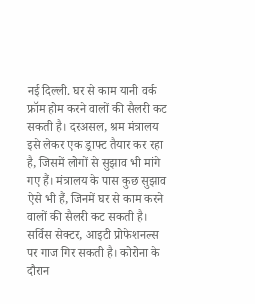नई दिल्ली. घर से काम यानी वर्क फ्रॉम होम करने वालों की सैलरी कट सकती है। दरअसल, श्रम मंत्रालय इसे लेकर एक ड्राफ्ट तैयार कर रहा है, जिसमें लोगों से सुझाव भी मांगे गए हैं। मंत्रालय के पास कुछ सुझाव ऐसे भी हैं, जिनमें घर से काम करने वालों की सैलरी कट सकती है। सर्विस सेक्टर, आइटी प्रोफेशनल्स पर गाज गिर सकती है। कोरोना के दौरान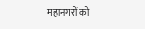महानगरों को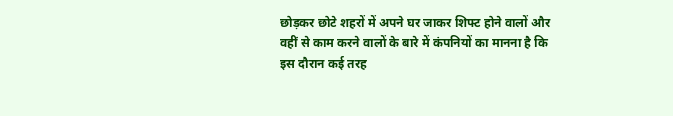छोड़कर छोटे शहरों में अपने घर जाकर शिफ्ट होने वालों और वहीं से काम करने वालों के बारे में कंपनियों का मानना है कि इस दौरान कई तरह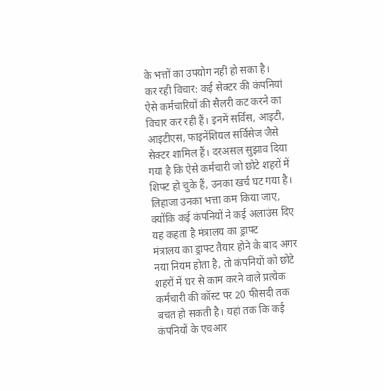के भत्तों का उपयोग नहीं हो सका है।
कर रही विचार: कई सेक्टर की कंपनियां ऐसे कर्मचारियों की सैलरी कट करने का विचार कर रही हैं। इनमें सर्विस, आइटी, आइटीएस, फाइनेंशियल सर्विसेज जैसे सेक्टर शामिल हैं। दरअसल सुझाव दिया गया है कि ऐसे कर्मचारी जो छोटे शहरों में शिफ्ट हो चुके हैं, उनका खर्च घट गया है। लिहाजा उनका भत्ता कम किया जाए, क्योंकि कई कंपनियों ने कई अलाउंस दिए
यह कहता है मंत्रालय का ड्राफ्ट
मंत्रालय का ड्राफ्ट तैयार होने के बाद अगर नया नियम होता है, तो कंपनियों को छोटे शहरों में घर से काम करने वाले प्रत्येक कर्मचारी की कॉस्ट पर 20 फीसदी तक बचत हो सकती है। यहां तक कि कई कंपनियों के एचआर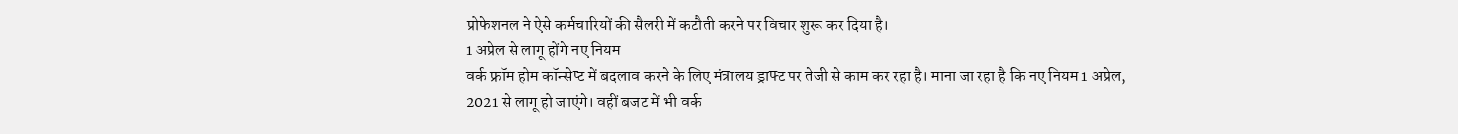प्रोफेशनल ने ऐसे कर्मचारियों की सैलरी में कटौती करने पर विचार शुरू कर दिया है।
1 अप्रेल से लागू होंगे नए नियम
वर्क फ्रॉम होम कॉन्सेप्ट में बदलाव करने के लिए मंत्रालय ड्राफ्ट पर तेजी से काम कर रहा है। माना जा रहा है कि नए नियम 1 अप्रेल, 2021 से लागू हो जाएंगे। वहीं बजट में भी वर्क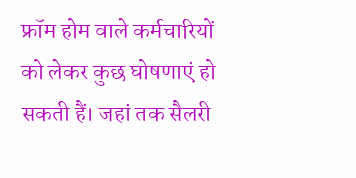फ्रॉम होम वाले कर्मचारियों को लेकर कुछ घोषणाएं हो सकती हैं। जहां तक सैलरी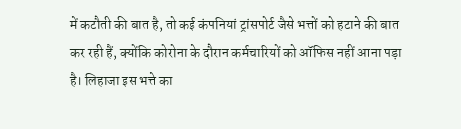में कटौती की बात है, तो कई कंपनियां ट्रांसपोर्ट जैसे भत्तों को हटाने की बात कर रही हैं, क्योंकि कोरोना के दौरान कर्मचारियों को ऑफिस नहीं आना पड़ा है। लिहाजा इस भत्ते का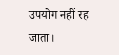उपयोग नहीं रह जाता।